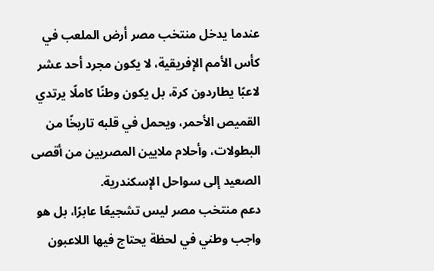عندما يدخل منتخب مصر أرض الملعب في كأس الأمم الإفريقية، لا يكون مجرد أحد عشر لاعبًا يطاردون كرة، بل يكون وطنًا كاملًا يرتدي القميص الأحمر، ويحمل في قلبه تاريخًا من البطولات، وأحلام ملايين المصريين من أقصى الصعيد إلى سواحل الإسكندرية.
دعم منتخب مصر ليس تشجيعًا عابرًا، بل هو واجب وطني في لحظة يحتاج فيها اللاعبون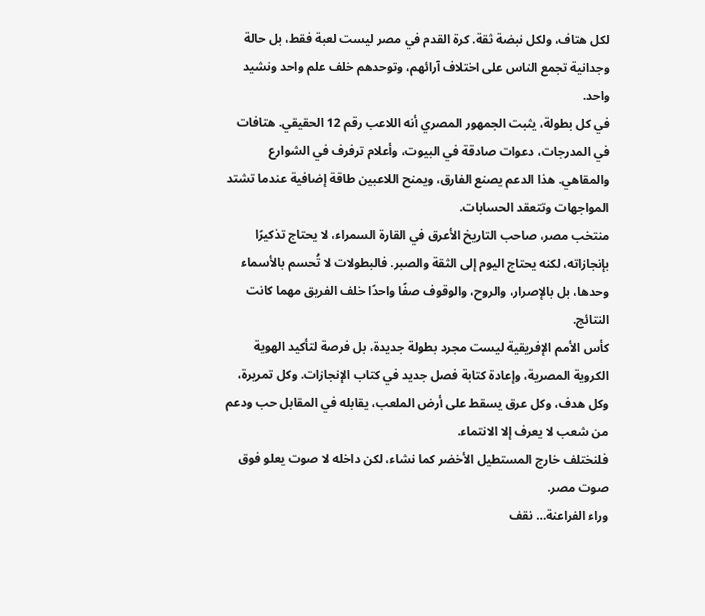لكل هتاف، ولكل نبضة ثقة. كرة القدم في مصر ليست لعبة فقط، بل حالة وجدانية تجمع الناس على اختلاف آرائهم، وتوحدهم خلف علم واحد ونشيد واحد.
في كل بطولة، يثبت الجمهور المصري أنه اللاعب رقم 12 الحقيقي. هتافات في المدرجات، دعوات صادقة في البيوت، وأعلام ترفرف في الشوارع والمقاهي. هذا الدعم يصنع الفارق، ويمنح اللاعبين طاقة إضافية عندما تشتد المواجهات وتتعقد الحسابات.
منتخب مصر، صاحب التاريخ الأعرق في القارة السمراء، لا يحتاج تذكيرًا بإنجازاته، لكنه يحتاج اليوم إلى الثقة والصبر. فالبطولات لا تُحسم بالأسماء وحدها، بل بالإصرار، والروح، والوقوف صفًا واحدًا خلف الفريق مهما كانت النتائج.
كأس الأمم الإفريقية ليست مجرد بطولة جديدة، بل فرصة لتأكيد الهوية الكروية المصرية، وإعادة كتابة فصل جديد في كتاب الإنجازات. وكل تمريرة، وكل هدف، وكل عرق يسقط على أرض الملعب، يقابله في المقابل حب ودعم من شعب لا يعرف إلا الانتماء.
فلنختلف خارج المستطيل الأخضر كما نشاء، لكن داخله لا صوت يعلو فوق صوت مصر.
وراء الفراعنة… نقف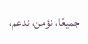جميعًا، نؤمن، ندعم،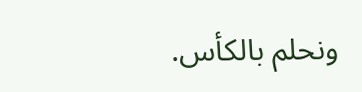ونحلم بالكأس.